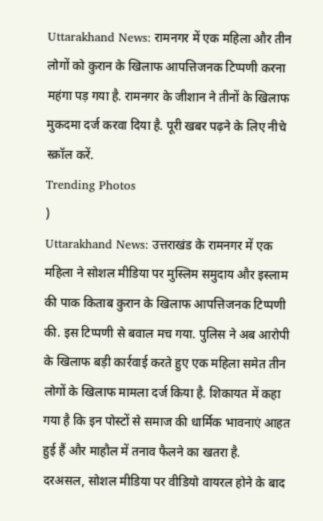Uttarakhand News: रामनगर में एक महिला और तीन लोगों को कुरान के खिलाफ आपत्तिजनक टिप्पणी करना महंगा पड़ गया है. रामनगर के जीशान ने तीनों के खिलाफ मुकदमा दर्ज करवा दिया है. पूरी खबर पढ़ने के लिए नीचे स्क्रॉल करें.
Trending Photos
)
Uttarakhand News: उत्तराखंड के रामनगर में एक महिला ने सोशल मीडिया पर मुस्लिम समुदाय और इस्लाम की पाक किताब कुरान के खिलाफ आपत्तिजनक टिप्पणी की. इस टिप्पणी से बवाल मच गया. पुलिस ने अब आरोपी के खिलाफ बड़ी कार्रवाई करते हुए एक महिला समेत तीन लोगों के खिलाफ मामला दर्ज किया है. शिकायत में कहा गया है कि इन पोस्टों से समाज की धार्मिक भावनाएं आहत हुई हैं और माहौल में तनाव फैलने का खतरा है.
दरअसल, सोशल मीडिया पर वीडियो वायरल होने के बाद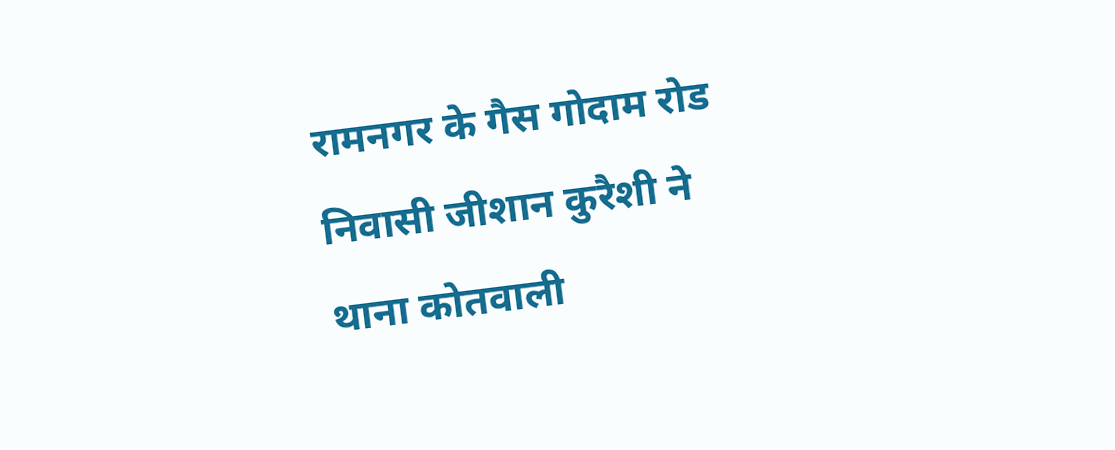रामनगर के गैस गोदाम रोड निवासी जीशान कुरैशी ने थाना कोतवाली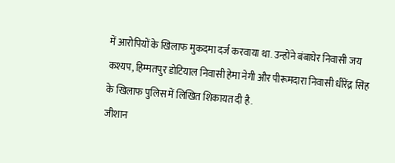में आरोपियों के खिलाफ मुकदमा दर्ज करवाया था. उन्होंने बंबाघेर निवासी जय कश्यप, हिम्मतपुर डोटियाल निवासी हेमा नेगी और पीरूमदारा निवासी धीरेंद्र सिंह के खिलाफ पुलिस में लिखित शिकायत दी है.
जीशान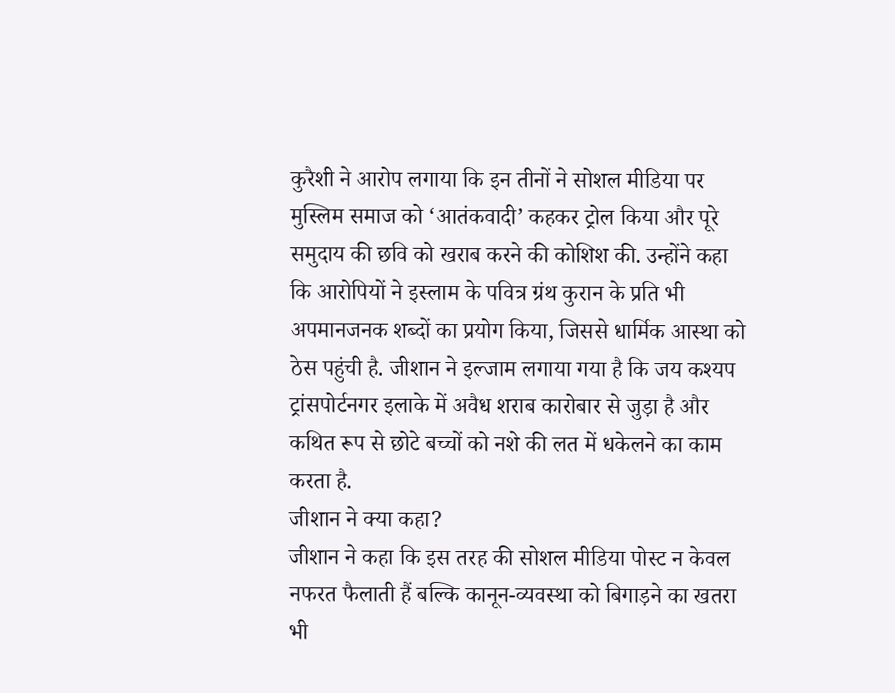कुरैशी ने आरोप लगाया कि इन तीनों ने सोशल मीडिया पर मुस्लिम समाज को ‘आतंकवादी’ कहकर ट्रोल किया और पूरे समुदाय की छवि को खराब करने की कोशिश की. उन्होंने कहा कि आरोपियों ने इस्लाम के पवित्र ग्रंथ कुरान के प्रति भी अपमानजनक शब्दों का प्रयोग किया, जिससे धार्मिक आस्था को ठेस पहुंची है. जीशान ने इल्जाम लगाया गया है कि जय कश्यप ट्रांसपोर्टनगर इलाके में अवैध शराब कारोबार से जुड़ा है और कथित रूप से छोटे बच्चों को नशे की लत में धकेलने का काम करता है.
जीशान ने क्या कहा?
जीशान ने कहा कि इस तरह की सोशल मीडिया पोस्ट न केवल नफरत फैलाती हैं बल्कि कानून-व्यवस्था को बिगाड़ने का खतरा भी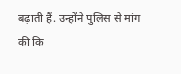बढ़ाती हैं. उन्होंने पुलिस से मांग की कि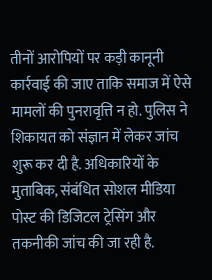तीनों आरोपियों पर कड़ी कानूनी कार्रवाई की जाए ताकि समाज में ऐसे मामलों की पुनरावृत्ति न हो. पुलिस ने शिकायत को संज्ञान में लेकर जांच शुरू कर दी है. अधिकारियों के मुताबिक, संबंधित सोशल मीडिया पोस्ट की डिजिटल ट्रेसिंग और तकनीकी जांच की जा रही है.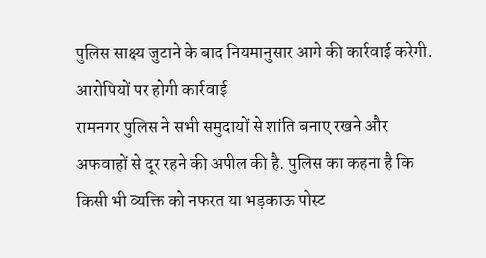पुलिस साक्ष्य जुटाने के बाद नियमानुसार आगे की कार्रवाई करेगी.
आरोपियों पर होगी कार्रवाई
रामनगर पुलिस ने सभी समुदायों से शांति बनाए रखने और अफवाहों से दूर रहने की अपील की है. पुलिस का कहना है कि किसी भी व्यक्ति को नफरत या भड़काऊ पोस्ट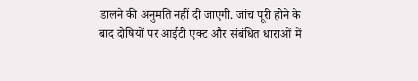डालने की अनुमति नहीं दी जाएगी. जांच पूरी होने के बाद दोषियों पर आईटी एक्ट और संबंधित धाराओं में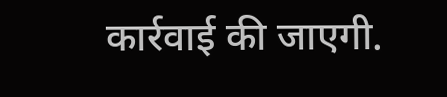कार्रवाई की जाएगी.